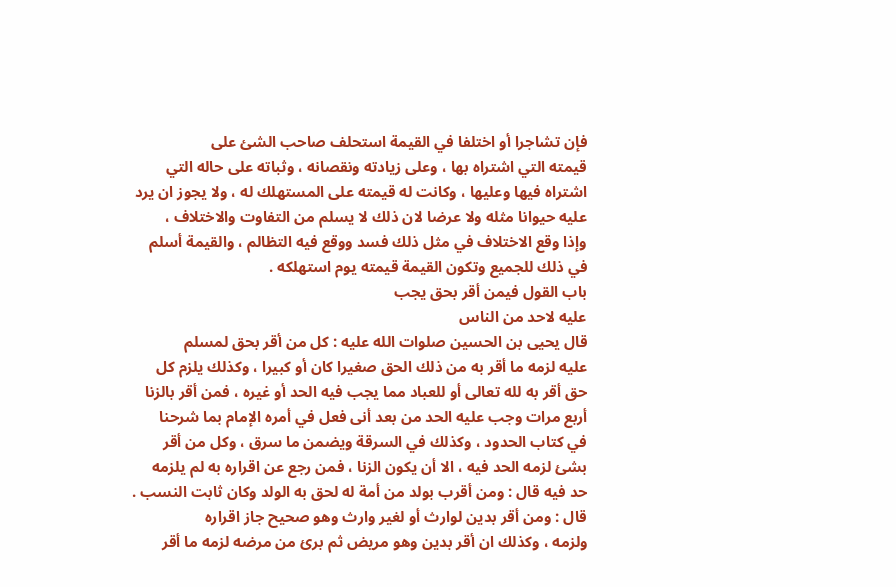فإن تشاجرا أو اختلفا في القيمة استحلف صاحب الشئ على
قيمته التي اشتراه بها ، وعلى زيادته ونقصانه ، وثباته على حاله التي
اشتراه فيها وعليها ، وكانت له قيمته على المستهلك له ، ولا يجوز ان يرد
عليه حيوانا مثله ولا عرضا لان ذلك لا يسلم من التفاوت والاختلاف ،
وإذا وقع الاختلاف في مثل ذلك فسد ووقع فيه التظالم ، والقيمة أسلم
في ذلك للجميع وتكون القيمة قيمته يوم استهلكه .
باب القول فيمن أقر بحق يجب
عليه لاحد من الناس
قال يحيى بن الحسين صلوات الله عليه : كل من أقر بحق لمسلم
عليه لزمه ما أقر به من ذلك الحق صغيرا كان أو كبيرا ، وكذلك يلزم كل
حق أقر به لله تعالى أو للعباد مما يجب فيه الحد أو غيره ، فمن أقر بالزنا
أربع مرات وجب عليه الحد من بعد أنى فعل في أمره الإمام بما شرحنا
في كتاب الحدود ، وكذلك في السرقة ويضمن ما سرق ، وكل من أقر
بشئ لزمه الحد فيه ، الا أن يكون الزنا ، فمن رجع عن اقراره به لم يلزمه
حد فيه قال : ومن أقرب بولد من أمة له لحق به الولد وكان ثابت النسب .
قال : ومن أقر بدين لوارث أو لغير وارث وهو صحيح جاز اقراره
ولزمه ، وكذلك ان أقر بدين وهو مريض ثم برئ من مرضه لزمه ما أقر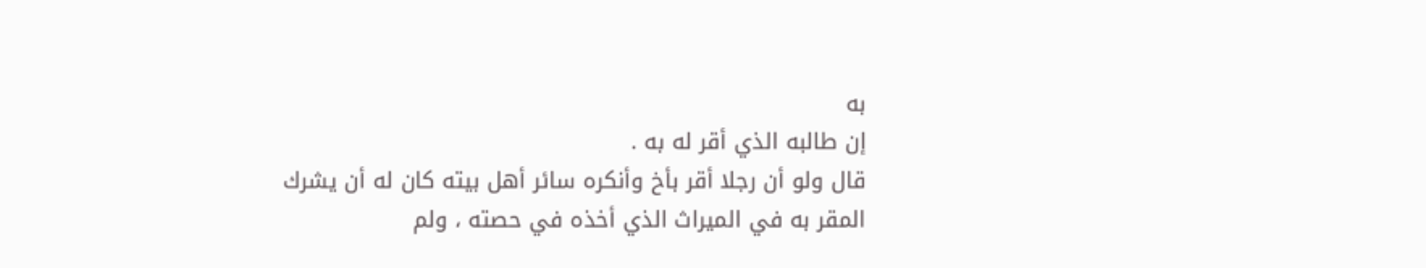به
إن طالبه الذي أقر له به .
قال ولو أن رجلا أقر بأخ وأنكره سائر أهل بيته كان له أن يشرك
المقر به في الميراث الذي أخذه في حصته ، ولم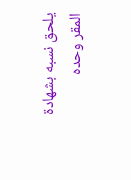يلحق نسبه بشهادة
المقر وحده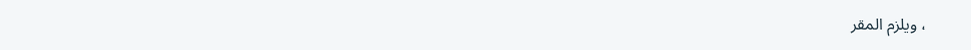، ويلزم المقر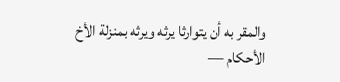والمقر به أن يتوارثا يرثه ويرثه بمنزلة الأخ
الأحكام —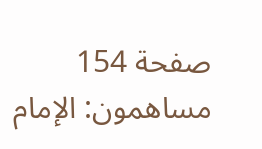صفحة 154
مساهمون: الإمام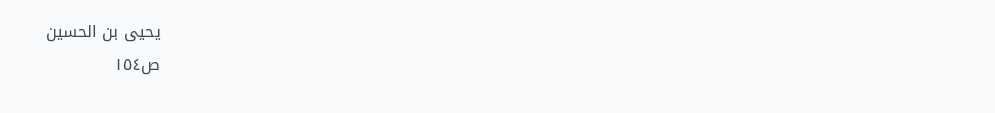يحيى بن الحسين
ص١٥٤